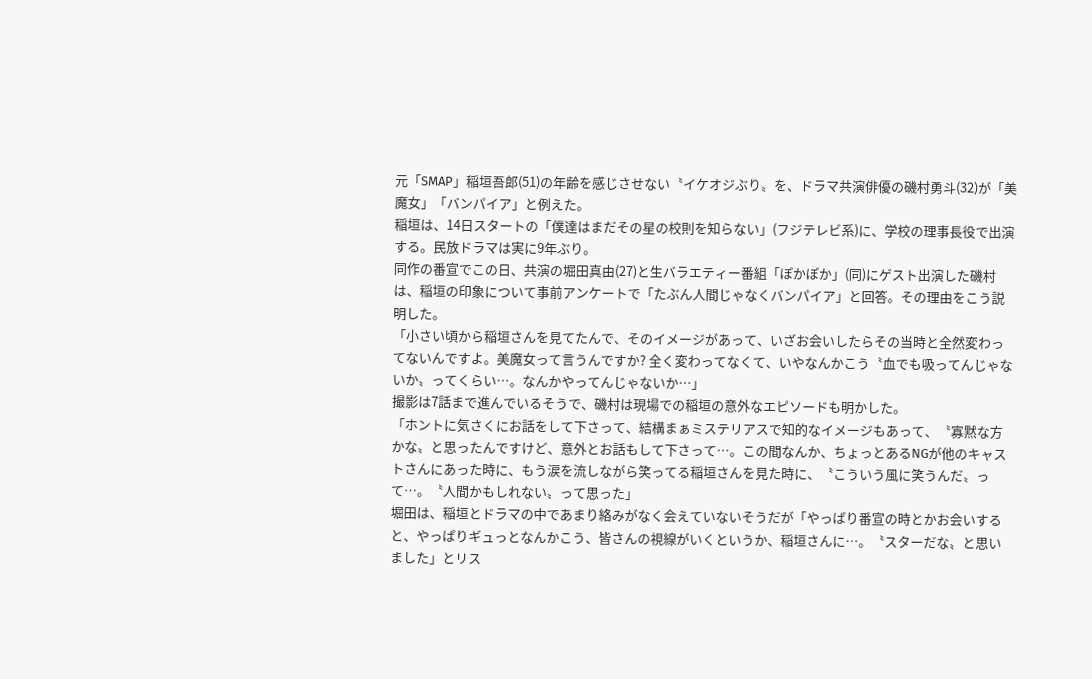元「SMAP」稲垣吾郎(51)の年齢を感じさせない〝イケオジぶり〟を、ドラマ共演俳優の磯村勇斗(32)が「美魔女」「バンパイア」と例えた。
稲垣は、14日スタートの「僕達はまだその星の校則を知らない」(フジテレビ系)に、学校の理事長役で出演する。民放ドラマは実に9年ぶり。
同作の番宣でこの日、共演の堀田真由(27)と生バラエティー番組「ぽかぽか」(同)にゲスト出演した磯村は、稲垣の印象について事前アンケートで「たぶん人間じゃなくバンパイア」と回答。その理由をこう説明した。
「小さい頃から稲垣さんを見てたんで、そのイメージがあって、いざお会いしたらその当時と全然変わってないんですよ。美魔女って言うんですか? 全く変わってなくて、いやなんかこう〝血でも吸ってんじゃないか〟ってくらい…。なんかやってんじゃないか…」
撮影は7話まで進んでいるそうで、磯村は現場での稲垣の意外なエピソードも明かした。
「ホントに気さくにお話をして下さって、結構まぁミステリアスで知的なイメージもあって、〝寡黙な方かな〟と思ったんですけど、意外とお話もして下さって…。この間なんか、ちょっとあるNGが他のキャストさんにあった時に、もう涙を流しながら笑ってる稲垣さんを見た時に、〝こういう風に笑うんだ〟って…。〝人間かもしれない〟って思った」
堀田は、稲垣とドラマの中であまり絡みがなく会えていないそうだが「やっぱり番宣の時とかお会いすると、やっぱりギュっとなんかこう、皆さんの視線がいくというか、稲垣さんに…。〝スターだな〟と思いました」とリス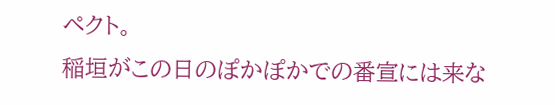ペクト。
稲垣がこの日のぽかぽかでの番宣には来な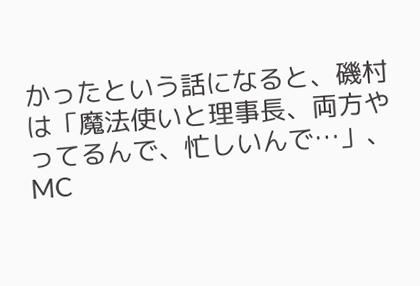かったという話になると、磯村は「魔法使いと理事長、両方やってるんで、忙しいんで…」、MC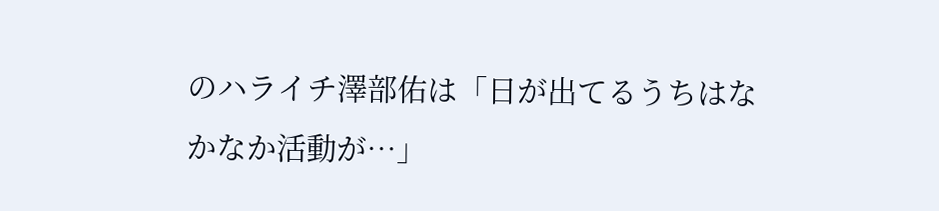のハライチ澤部佑は「日が出てるうちはなかなか活動が…」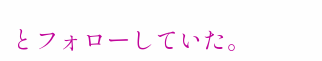とフォローしていた。